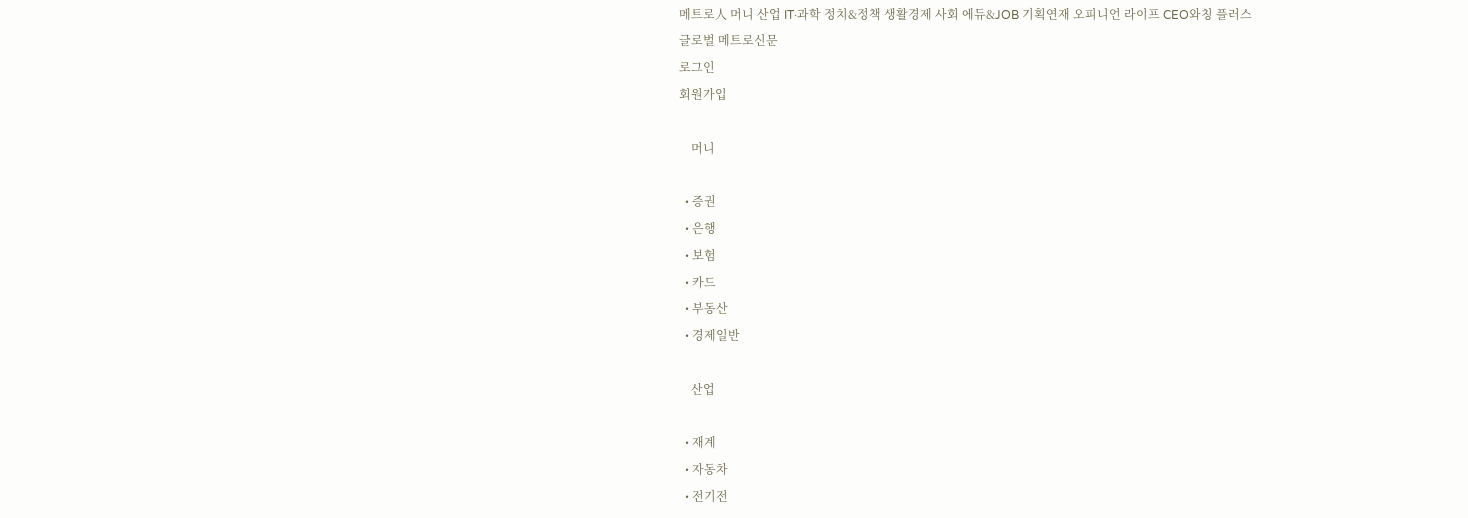메트로人 머니 산업 IT·과학 정치&정책 생활경제 사회 에듀&JOB 기획연재 오피니언 라이프 CEO와칭 플러스
글로벌 메트로신문
로그인
회원가입

    머니

  • 증권
  • 은행
  • 보험
  • 카드
  • 부동산
  • 경제일반

    산업

  • 재계
  • 자동차
  • 전기전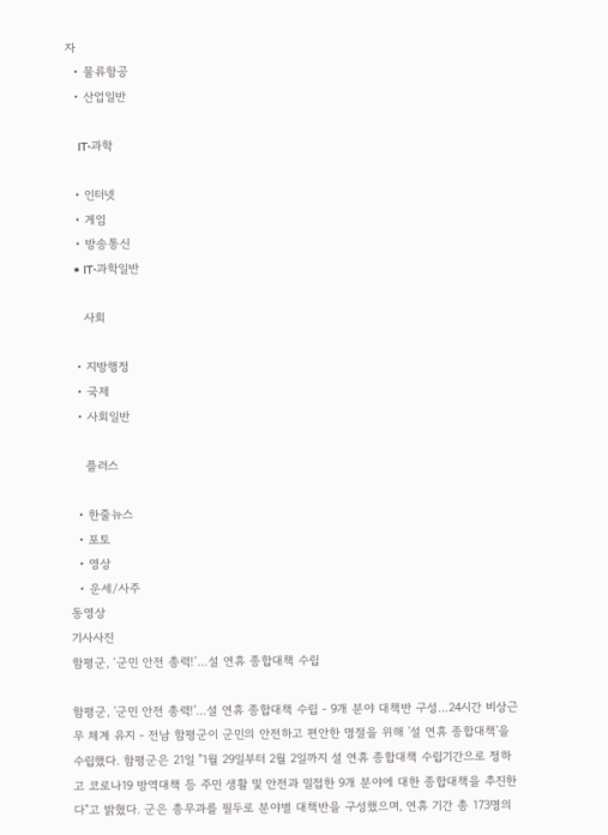자
  • 물류항공
  • 산업일반

    IT·과학

  • 인터넷
  • 게임
  • 방송통신
  • IT·과학일반

    사회

  • 지방행정
  • 국제
  • 사회일반

    플러스

  • 한줄뉴스
  • 포토
  • 영상
  • 운세/사주
동영상
기사사진
함평군, ‘군민 안전 총력!’…설 연휴 종합대책 수립

함평군, '군민 안전 총력!'…설 연휴 종합대책 수립 - 9개 분야 대책반 구성…24시간 비상근무 체계 유지 - 전남 함평군이 군민의 안전하고 편안한 명절을 위해 '설 연휴 종합대책'을 수립했다. 함평군은 21일 "1월 29일부터 2월 2일까지 설 연휴 종합대책 수립기간으로 정하고 코로나19 방역대책 등 주민 생활 및 안전과 밀접한 9개 분야에 대한 종합대책을 추진한다"고 밝혔다. 군은 총무과를 필두로 분야별 대책반을 구성했으며, 연휴 기간 총 173명의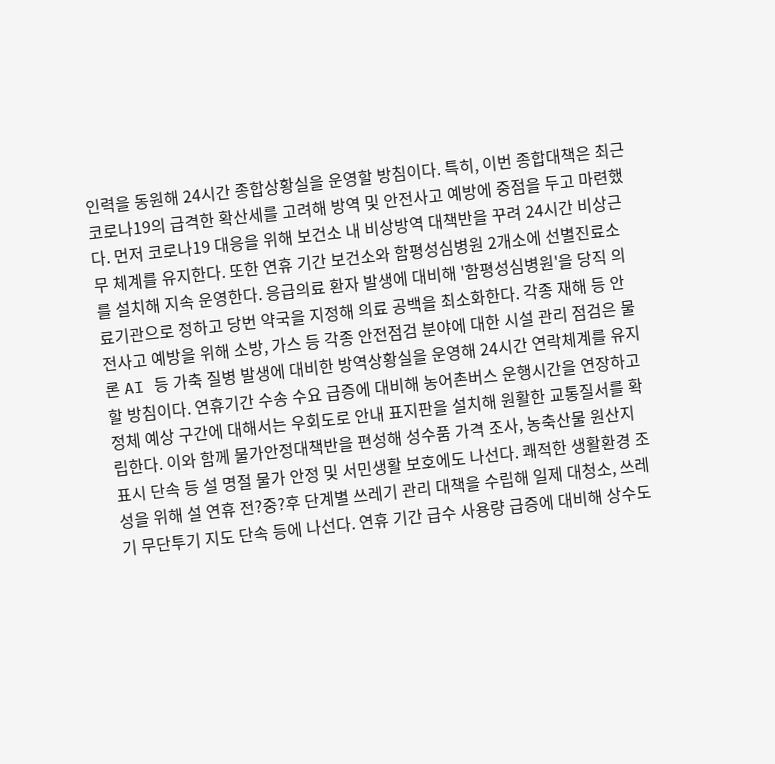인력을 동원해 24시간 종합상황실을 운영할 방침이다. 특히, 이번 종합대책은 최근 코로나19의 급격한 확산세를 고려해 방역 및 안전사고 예방에 중점을 두고 마련했다. 먼저 코로나19 대응을 위해 보건소 내 비상방역 대책반을 꾸려 24시간 비상근무 체계를 유지한다. 또한 연휴 기간 보건소와 함평성심병원 2개소에 선별진료소를 설치해 지속 운영한다. 응급의료 환자 발생에 대비해 '함평성심병원'을 당직 의료기관으로 정하고 당번 약국을 지정해 의료 공백을 최소화한다. 각종 재해 등 안전사고 예방을 위해 소방, 가스 등 각종 안전점검 분야에 대한 시설 관리 점검은 물론 AI 등 가축 질병 발생에 대비한 방역상황실을 운영해 24시간 연락체계를 유지할 방침이다. 연휴기간 수송 수요 급증에 대비해 농어촌버스 운행시간을 연장하고 정체 예상 구간에 대해서는 우회도로 안내 표지판을 설치해 원활한 교통질서를 확립한다. 이와 함께 물가안정대책반을 편성해 성수품 가격 조사, 농축산물 원산지 표시 단속 등 설 명절 물가 안정 및 서민생활 보호에도 나선다. 쾌적한 생활환경 조성을 위해 설 연휴 전?중?후 단계별 쓰레기 관리 대책을 수립해 일제 대청소, 쓰레기 무단투기 지도 단속 등에 나선다. 연휴 기간 급수 사용량 급증에 대비해 상수도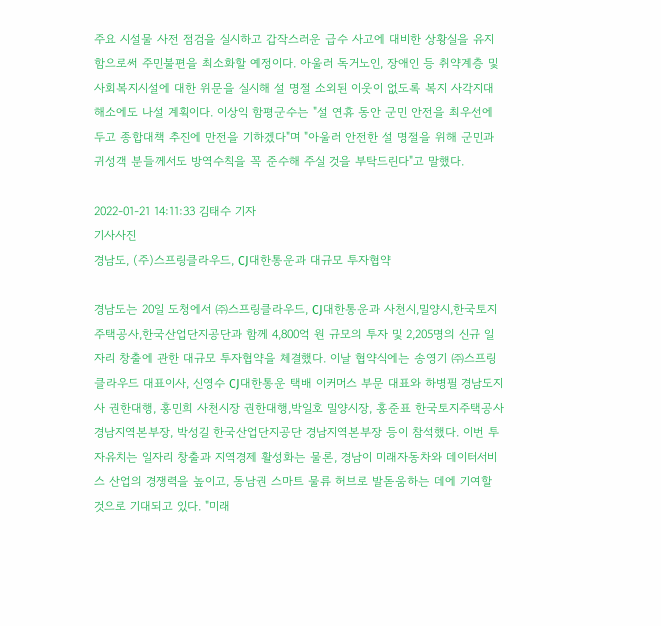주요 시설물 사전 점검을 실시하고 갑작스러운 급수 사고에 대비한 상황실을 유지함으로써 주민불편을 최소화할 예정이다. 아울러 독거노인, 장애인 등 취약계층 및 사회복지시설에 대한 위문을 실시해 설 명절 소외된 이웃이 없도록 복지 사각지대 해소에도 나설 계획이다. 이상익 함평군수는 "설 연휴 동안 군민 안전을 최우선에 두고 종합대책 추진에 만전을 기하겠다"며 "아울러 안전한 설 명절을 위해 군민과 귀성객 분들께서도 방역수칙을 꼭 준수해 주실 것을 부탁드린다"고 말했다.

2022-01-21 14:11:33 김태수 기자
기사사진
경남도, (주)스프링클라우드, CJ대한통운과 대규모 투자협약

경남도는 20일 도청에서 ㈜스프링클라우드, CJ대한통운과 사천시,밀양시,한국토지주택공사,한국산업단지공단과 함께 4,800억 원 규모의 투자 및 2,205명의 신규 일자리 창출에 관한 대규모 투자협약을 체결했다. 이날 협약식에는 송영기 ㈜스프링클라우드 대표이사, 신영수 CJ대한통운 택배 이커머스 부문 대표와 하병필 경남도지사 권한대행, 홍민희 사천시장 권한대행,박일호 밀양시장, 홍준표 한국토지주택공사 경남지역본부장, 박성길 한국산업단지공단 경남지역본부장 등이 참석했다. 이번 투자유치는 일자리 창출과 지역경제 활성화는 물론, 경남이 미래자동차와 데이터서비스 산업의 경쟁력을 높이고, 동남권 스마트 물류 허브로 발돋움하는 데에 기여할 것으로 기대되고 있다. "미래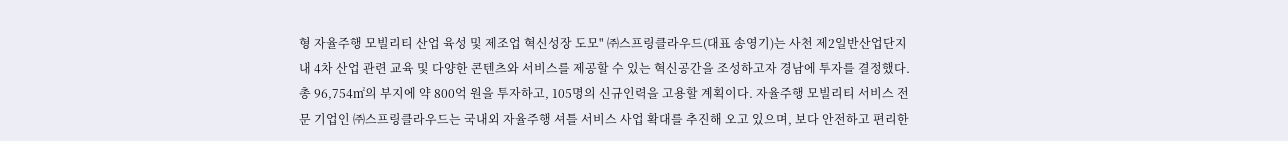형 자율주행 모빌리티 산업 육성 및 제조업 혁신성장 도모" ㈜스프링클라우드(대표 송영기)는 사천 제2일반산업단지 내 4차 산업 관련 교육 및 다양한 콘텐츠와 서비스를 제공할 수 있는 혁신공간을 조성하고자 경남에 투자를 결정했다. 총 96,754㎡의 부지에 약 800억 원을 투자하고, 105명의 신규인력을 고용할 계획이다. 자율주행 모빌리티 서비스 전문 기업인 ㈜스프링클라우드는 국내외 자율주행 셔틀 서비스 사업 확대를 추진해 오고 있으며, 보다 안전하고 편리한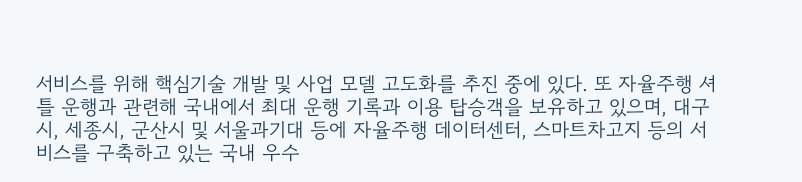서비스를 위해 핵심기술 개발 및 사업 모델 고도화를 추진 중에 있다. 또 자율주행 셔틀 운행과 관련해 국내에서 최대 운행 기록과 이용 탑승객을 보유하고 있으며, 대구시, 세종시, 군산시 및 서울과기대 등에 자율주행 데이터센터, 스마트차고지 등의 서비스를 구축하고 있는 국내 우수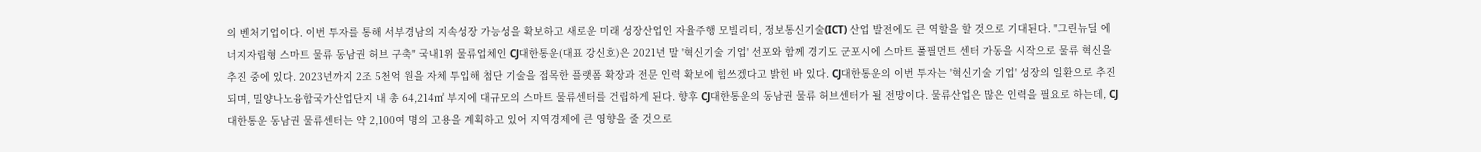의 벤처기업이다. 이번 투자를 통해 서부경남의 지속성장 가능성을 확보하고 새로운 미래 성장산업인 자율주행 모빌리티, 정보통신기술(ICT) 산업 발전에도 큰 역할을 할 것으로 기대된다. "그린뉴딜 에너지자립형 스마트 물류 동남권 허브 구축" 국내1위 물류업체인 CJ대한통운(대표 강신호)은 2021년 말 '혁신기술 기업' 선포와 함께 경기도 군포시에 스마트 풀필먼트 센터 가동을 시작으로 물류 혁신을 추진 중에 있다. 2023년까지 2조 5천억 원을 자체 투입해 첨단 기술을 접목한 플랫폼 확장과 전문 인력 확보에 힘쓰겠다고 밝힌 바 있다. CJ대한통운의 이번 투자는 '혁신기술 기업' 성장의 일환으로 추진되며, 밀양나노융합국가산업단지 내 총 64,214㎡ 부지에 대규모의 스마트 물류센터를 건립하게 된다. 향후 CJ대한통운의 동남권 물류 허브센터가 될 전망이다. 물류산업은 많은 인력을 필요로 하는데, CJ대한통운 동남권 물류센터는 약 2,100여 명의 고용을 계획하고 있어 지역경제에 큰 영향을 줄 것으로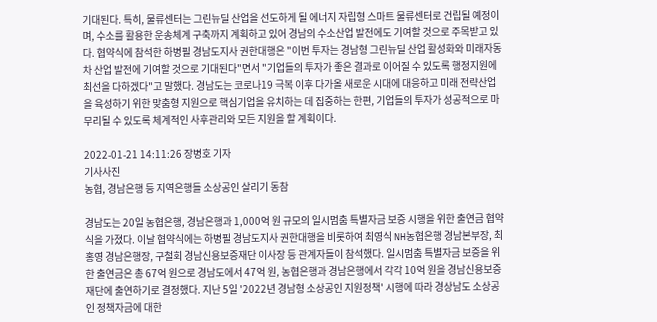기대된다. 특히, 물류센터는 그린뉴딜 산업을 선도하게 될 에너지 자립형 스마트 물류센터로 건립될 예정이며, 수소를 활용한 운송체계 구축까지 계획하고 있어 경남의 수소산업 발전에도 기여할 것으로 주목받고 있다. 협약식에 참석한 하병필 경남도지사 권한대행은 "이번 투자는 경남형 그린뉴딜 산업 활성화와 미래자동차 산업 발전에 기여할 것으로 기대된다"면서 "기업들의 투자가 좋은 결과로 이어질 수 있도록 행정지원에 최선을 다하겠다"고 말했다. 경남도는 코로나19 극복 이후 다가올 새로운 시대에 대응하고 미래 전략산업을 육성하기 위한 맞춤형 지원으로 핵심기업을 유치하는 데 집중하는 한편, 기업들의 투자가 성공적으로 마무리될 수 있도록 체계적인 사후관리와 모든 지원을 할 계획이다.

2022-01-21 14:11:26 장병호 기자
기사사진
농협, 경남은행 등 지역은행들 소상공인 살리기 동참

경남도는 20일 농협은행, 경남은행과 1,000억 원 규모의 일시멈춤 특별자금 보증 시행을 위한 출연금 협약식을 가졌다. 이날 협약식에는 하병필 경남도지사 권한대행을 비롯하여 최영식 NH농협은행 경남본부장, 최홍영 경남은행장, 구철회 경남신용보증재단 이사장 등 관계자들이 참석했다. 일시멈춤 특별자금 보증을 위한 출연금은 총 67억 원으로 경남도에서 47억 원, 농협은행과 경남은행에서 각각 10억 원을 경남신용보증재단에 출연하기로 결정했다. 지난 5일 '2022년 경남형 소상공인 지원정책' 시행에 따라 경상남도 소상공인 정책자금에 대한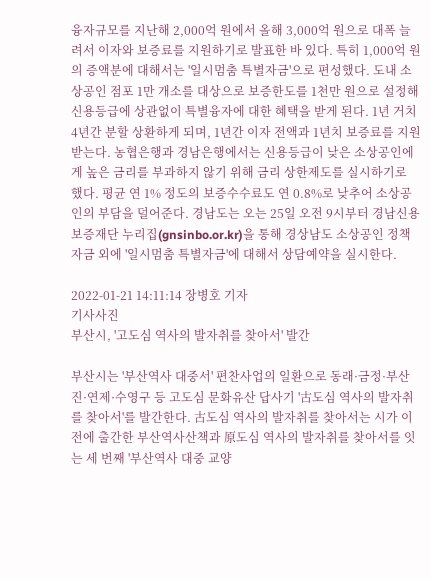융자규모를 지난해 2,000억 원에서 올해 3,000억 원으로 대폭 늘려서 이자와 보증료를 지원하기로 발표한 바 있다. 특히 1,000억 원의 증액분에 대해서는 '일시멈춤 특별자금'으로 편성했다. 도내 소상공인 점포 1만 개소를 대상으로 보증한도를 1천만 원으로 설정해 신용등급에 상관없이 특별융자에 대한 혜택을 받게 된다. 1년 거치 4년간 분할 상환하게 되며, 1년간 이자 전액과 1년치 보증료를 지원받는다. 농협은행과 경남은행에서는 신용등급이 낮은 소상공인에게 높은 금리를 부과하지 않기 위해 금리 상한제도를 실시하기로 했다. 평균 연 1% 정도의 보증수수료도 연 0.8%로 낮추어 소상공인의 부담을 덜어준다. 경남도는 오는 25일 오전 9시부터 경남신용보증재단 누리집(gnsinbo.or.kr)을 통해 경상남도 소상공인 정책자금 외에 '일시멈춤 특별자금'에 대해서 상담예약을 실시한다.

2022-01-21 14:11:14 장병호 기자
기사사진
부산시, '고도심 역사의 발자취를 찾아서' 발간

부산시는 '부산역사 대중서' 편찬사업의 일환으로 동래·금정·부산진·연제·수영구 등 고도심 문화유산 답사기 '古도심 역사의 발자취를 찾아서'를 발간한다. 古도심 역사의 발자취를 찾아서는 시가 이전에 출간한 부산역사산책과 原도심 역사의 발자취를 찾아서를 잇는 세 번째 '부산역사 대중 교양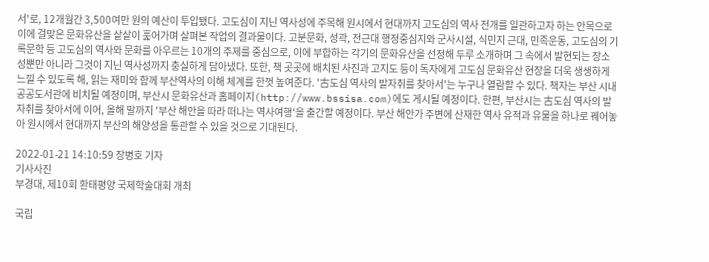서'로, 12개월간 3,500여만 원의 예산이 투입됐다. 고도심이 지닌 역사성에 주목해 원시에서 현대까지 고도심의 역사 전개를 일관하고자 하는 안목으로 이에 걸맞은 문화유산을 샅샅이 훑어가며 살펴본 작업의 결과물이다. 고분문화, 성곽, 전근대 행정중심지와 군사시설, 식민지 근대, 민족운동, 고도심의 기록문학 등 고도심의 역사와 문화를 아우르는 10개의 주제를 중심으로, 이에 부합하는 각기의 문화유산을 선정해 두루 소개하며 그 속에서 발현되는 장소성뿐만 아니라 그것이 지닌 역사성까지 충실하게 담아냈다. 또한, 책 곳곳에 배치된 사진과 고지도 등이 독자에게 고도심 문화유산 현장을 더욱 생생하게 느낄 수 있도록 해, 읽는 재미와 함께 부산역사의 이해 체계를 한껏 높여준다. '古도심 역사의 발자취를 찾아서'는 누구나 열람할 수 있다. 책자는 부산 시내 공공도서관에 비치될 예정이며, 부산시 문화유산과 홈페이지(http://www.bssisa.com)에도 게시될 예정이다. 한편, 부산시는 古도심 역사의 발자취를 찾아서에 이어, 올해 말까지 '부산 해안을 따라 떠나는 역사여행'을 출간할 예정이다. 부산 해안가 주변에 산재한 역사 유적과 유물을 하나로 꿰어놓아 원시에서 현대까지 부산의 해양성을 통관할 수 있을 것으로 기대된다.

2022-01-21 14:10:59 장병호 기자
기사사진
부경대, 제10회 환태평양 국제학술대회 개최

국립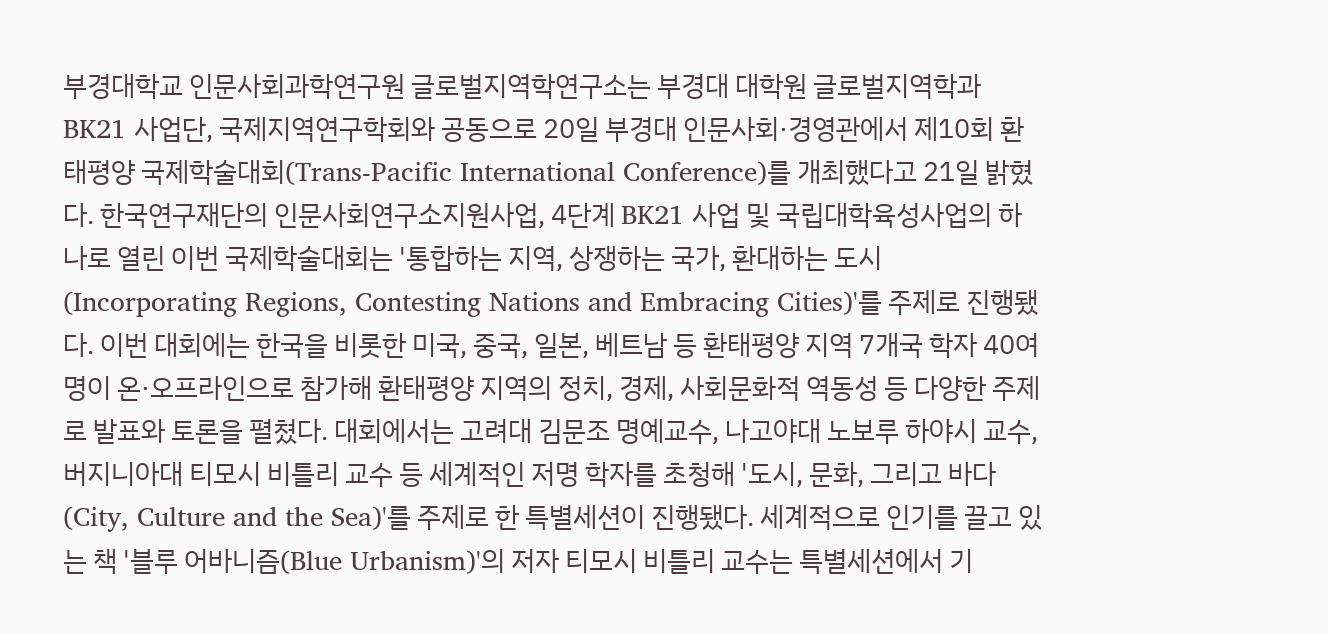부경대학교 인문사회과학연구원 글로벌지역학연구소는 부경대 대학원 글로벌지역학과 BK21 사업단, 국제지역연구학회와 공동으로 20일 부경대 인문사회·경영관에서 제10회 환태평양 국제학술대회(Trans-Pacific International Conference)를 개최했다고 21일 밝혔다. 한국연구재단의 인문사회연구소지원사업, 4단계 BK21 사업 및 국립대학육성사업의 하나로 열린 이번 국제학술대회는 '통합하는 지역, 상쟁하는 국가, 환대하는 도시(Incorporating Regions, Contesting Nations and Embracing Cities)'를 주제로 진행됐다. 이번 대회에는 한국을 비롯한 미국, 중국, 일본, 베트남 등 환태평양 지역 7개국 학자 40여 명이 온·오프라인으로 참가해 환태평양 지역의 정치, 경제, 사회문화적 역동성 등 다양한 주제로 발표와 토론을 펼쳤다. 대회에서는 고려대 김문조 명예교수, 나고야대 노보루 하야시 교수, 버지니아대 티모시 비틀리 교수 등 세계적인 저명 학자를 초청해 '도시, 문화, 그리고 바다(City, Culture and the Sea)'를 주제로 한 특별세션이 진행됐다. 세계적으로 인기를 끌고 있는 책 '블루 어바니즘(Blue Urbanism)'의 저자 티모시 비틀리 교수는 특별세션에서 기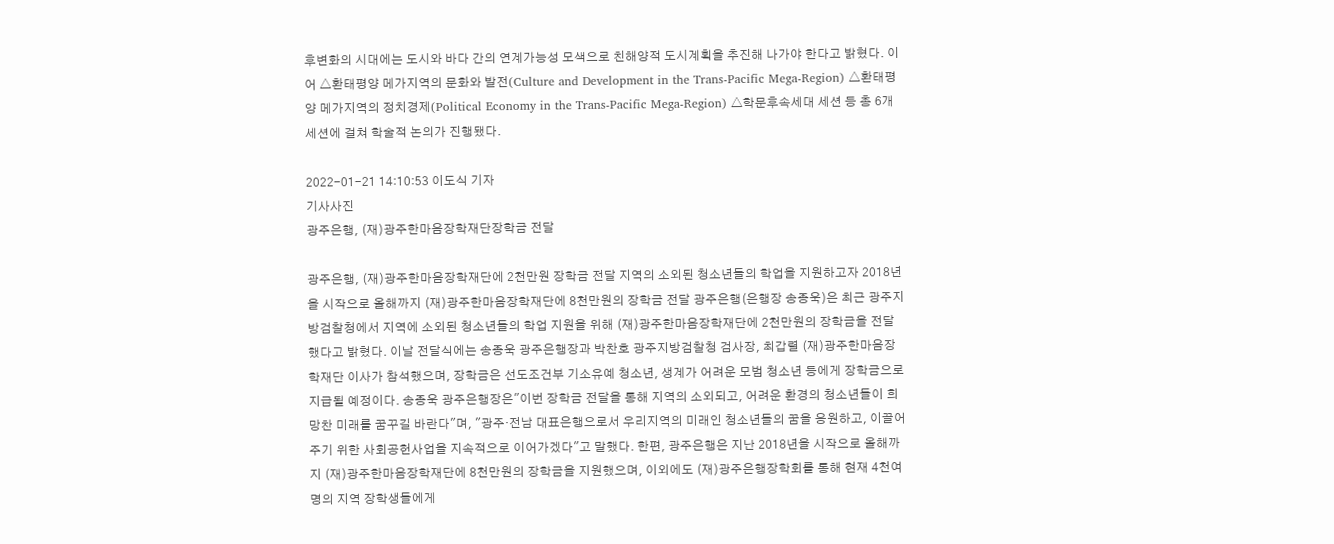후변화의 시대에는 도시와 바다 간의 연계가능성 모색으로 친해양적 도시계획을 추진해 나가야 한다고 밝혔다. 이어 △환태평양 메가지역의 문화와 발전(Culture and Development in the Trans-Pacific Mega-Region) △환태평양 메가지역의 정치경제(Political Economy in the Trans-Pacific Mega-Region) △학문후속세대 세션 등 총 6개 세션에 걸쳐 학술적 논의가 진행됐다.

2022-01-21 14:10:53 이도식 기자
기사사진
광주은행, (재)광주한마음장학재단장학금 전달

광주은행, (재)광주한마음장학재단에 2천만원 장학금 전달 지역의 소외된 청소년들의 학업을 지원하고자 2018년을 시작으로 올해까지 (재)광주한마음장학재단에 8천만원의 장학금 전달 광주은행(은행장 송종욱)은 최근 광주지방검찰청에서 지역에 소외된 청소년들의 학업 지원을 위해 (재)광주한마음장학재단에 2천만원의 장학금을 전달했다고 밝혔다. 이날 전달식에는 송종욱 광주은행장과 박찬호 광주지방검찰청 검사장, 최갑렬 (재)광주한마음장학재단 이사가 참석했으며, 장학금은 선도조건부 기소유예 청소년, 생계가 어려운 모범 청소년 등에게 장학금으로 지급될 예정이다. 송종욱 광주은행장은"이번 장학금 전달을 통해 지역의 소외되고, 어려운 환경의 청소년들이 희망찬 미래를 꿈꾸길 바란다"며, "광주·전남 대표은행으로서 우리지역의 미래인 청소년들의 꿈을 응원하고, 이끌어주기 위한 사회공헌사업을 지속적으로 이어가겠다"고 말했다. 한편, 광주은행은 지난 2018년을 시작으로 올해까지 (재)광주한마음장학재단에 8천만원의 장학금을 지원했으며, 이외에도 (재)광주은행장학회를 통해 현재 4천여명의 지역 장학생들에게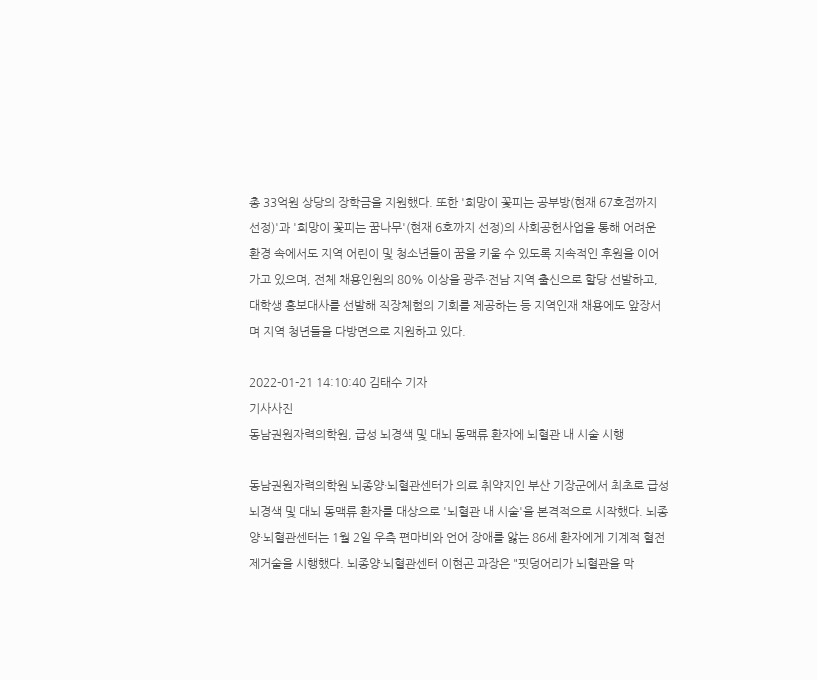총 33억원 상당의 장학금을 지원했다. 또한 '희망이 꽃피는 공부방(현재 67호점까지 선정)'과 '희망이 꽃피는 꿈나무'(현재 6호까지 선정)의 사회공헌사업을 통해 어려운 환경 속에서도 지역 어린이 및 청소년들이 꿈을 키울 수 있도록 지속적인 후원을 이어가고 있으며, 전체 채용인원의 80% 이상을 광주·전남 지역 출신으로 할당 선발하고, 대학생 홍보대사를 선발해 직장체험의 기회를 제공하는 등 지역인재 채용에도 앞장서며 지역 청년들을 다방면으로 지원하고 있다.

2022-01-21 14:10:40 김태수 기자
기사사진
동남권원자력의학원, 급성 뇌경색 및 대뇌 동맥류 환자에 뇌혈관 내 시술 시행

동남권원자력의학원 뇌종양·뇌혈관센터가 의료 취약지인 부산 기장군에서 최초로 급성 뇌경색 및 대뇌 동맥류 환자를 대상으로 '뇌혈관 내 시술'을 본격적으로 시작했다. 뇌종양·뇌혈관센터는 1월 2일 우측 편마비와 언어 장애를 앓는 86세 환자에게 기계적 혈전 제거술을 시행했다. 뇌종양·뇌혈관센터 이현곤 과장은 "핏덩어리가 뇌혈관을 막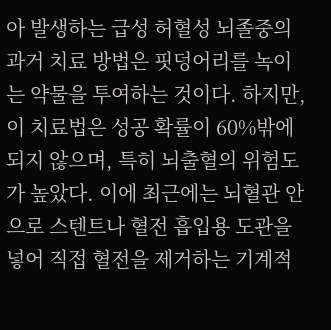아 발생하는 급성 허혈성 뇌졸중의 과거 치료 방법은 핏덩어리를 녹이는 약물을 투여하는 것이다. 하지만, 이 치료법은 성공 확률이 60%밖에 되지 않으며, 특히 뇌출혈의 위험도가 높았다. 이에 최근에는 뇌혈관 안으로 스텐트나 혈전 흡입용 도관을 넣어 직접 혈전을 제거하는 기계적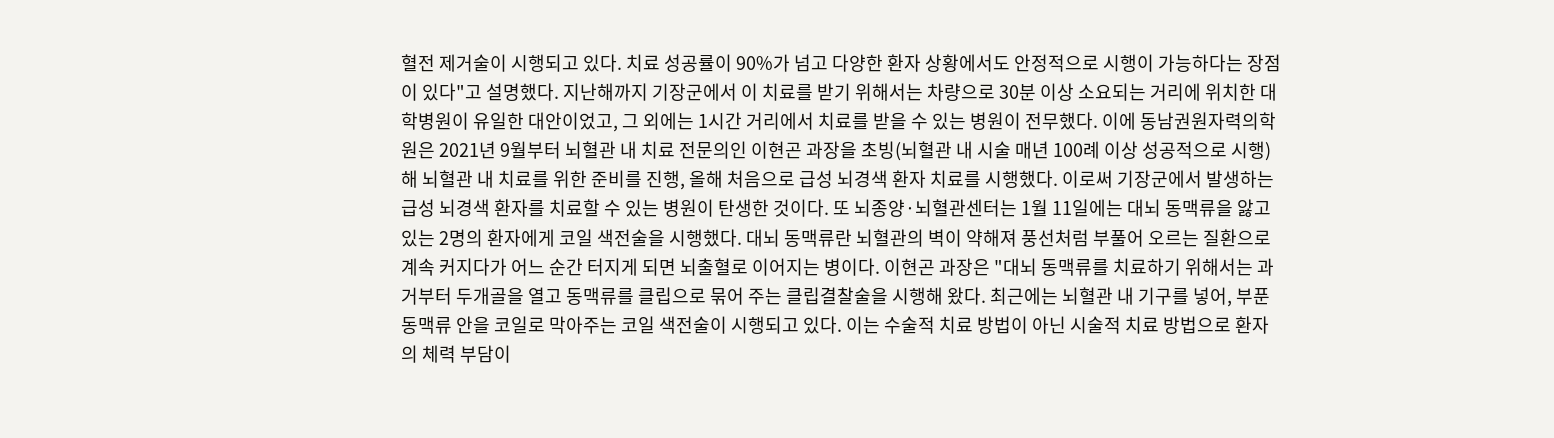혈전 제거술이 시행되고 있다. 치료 성공률이 90%가 넘고 다양한 환자 상황에서도 안정적으로 시행이 가능하다는 장점이 있다"고 설명했다. 지난해까지 기장군에서 이 치료를 받기 위해서는 차량으로 30분 이상 소요되는 거리에 위치한 대학병원이 유일한 대안이었고, 그 외에는 1시간 거리에서 치료를 받을 수 있는 병원이 전무했다. 이에 동남권원자력의학원은 2021년 9월부터 뇌혈관 내 치료 전문의인 이현곤 과장을 초빙(뇌혈관 내 시술 매년 100례 이상 성공적으로 시행)해 뇌혈관 내 치료를 위한 준비를 진행, 올해 처음으로 급성 뇌경색 환자 치료를 시행했다. 이로써 기장군에서 발생하는 급성 뇌경색 환자를 치료할 수 있는 병원이 탄생한 것이다. 또 뇌종양·뇌혈관센터는 1월 11일에는 대뇌 동맥류을 앓고 있는 2명의 환자에게 코일 색전술을 시행했다. 대뇌 동맥류란 뇌혈관의 벽이 약해져 풍선처럼 부풀어 오르는 질환으로 계속 커지다가 어느 순간 터지게 되면 뇌출혈로 이어지는 병이다. 이현곤 과장은 "대뇌 동맥류를 치료하기 위해서는 과거부터 두개골을 열고 동맥류를 클립으로 묶어 주는 클립결찰술을 시행해 왔다. 최근에는 뇌혈관 내 기구를 넣어, 부푼 동맥류 안을 코일로 막아주는 코일 색전술이 시행되고 있다. 이는 수술적 치료 방법이 아닌 시술적 치료 방법으로 환자의 체력 부담이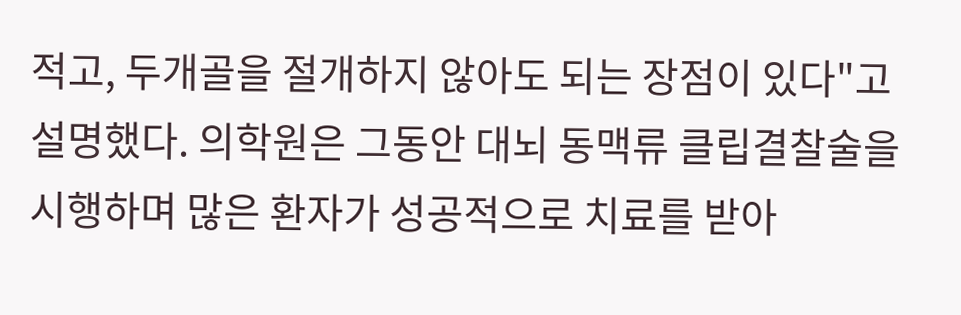적고, 두개골을 절개하지 않아도 되는 장점이 있다"고 설명했다. 의학원은 그동안 대뇌 동맥류 클립결찰술을 시행하며 많은 환자가 성공적으로 치료를 받아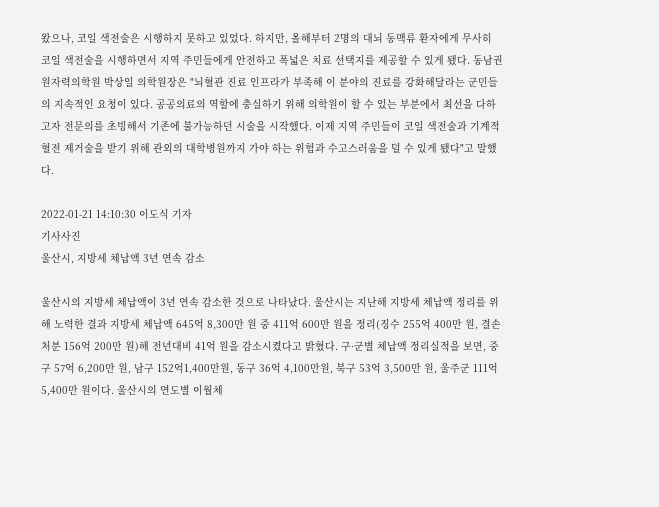왔으나, 코일 색전술은 시행하지 못하고 있었다. 하지만, 올해부터 2명의 대뇌 동맥류 환자에게 무사히 코일 색전술을 시행하면서 지역 주민들에게 안전하고 폭넓은 치료 선택지를 제공할 수 있게 됐다. 동남권원자력의학원 박상일 의학원장은 "뇌혈관 진료 인프라가 부족해 이 분야의 진료를 강화해달라는 군민들의 지속적인 요청이 있다. 공공의료의 역할에 충실하기 위해 의학원이 할 수 있는 부분에서 최선을 다하고자 전문의를 초빙해서 기존에 불가능하던 시술을 시작했다. 이제 지역 주민들이 코일 색전술과 기계적 혈전 제거술을 받기 위해 관외의 대학병원까지 가야 하는 위험과 수고스러움을 덜 수 있게 됐다"고 말했다.

2022-01-21 14:10:30 이도식 기자
기사사진
울산시, 지방세 체납액 3년 연속 감소

울산시의 지방세 체납액이 3년 연속 감소한 것으로 나타났다. 울산시는 지난해 지방세 체납액 정리를 위해 노력한 결과 지방세 체납액 645억 8,300만 원 중 411억 600만 원을 정리(징수 255억 400만 원, 결손처분 156억 200만 원)해 전년대비 41억 원을 감소시켰다고 밝혔다. 구·군별 체납액 정리실적을 보면, 중구 57억 6,200만 원, 남구 152억1,400만원, 동구 36억 4,100만원, 북구 53억 3,500만 원, 울주군 111억 5,400만 원이다. 울산시의 연도별 이월체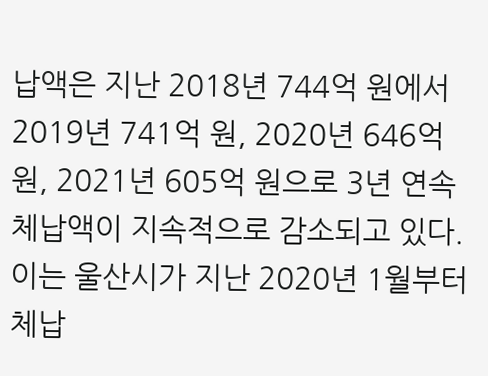납액은 지난 2018년 744억 원에서 2019년 741억 원, 2020년 646억 원, 2021년 605억 원으로 3년 연속 체납액이 지속적으로 감소되고 있다. 이는 울산시가 지난 2020년 1월부터 체납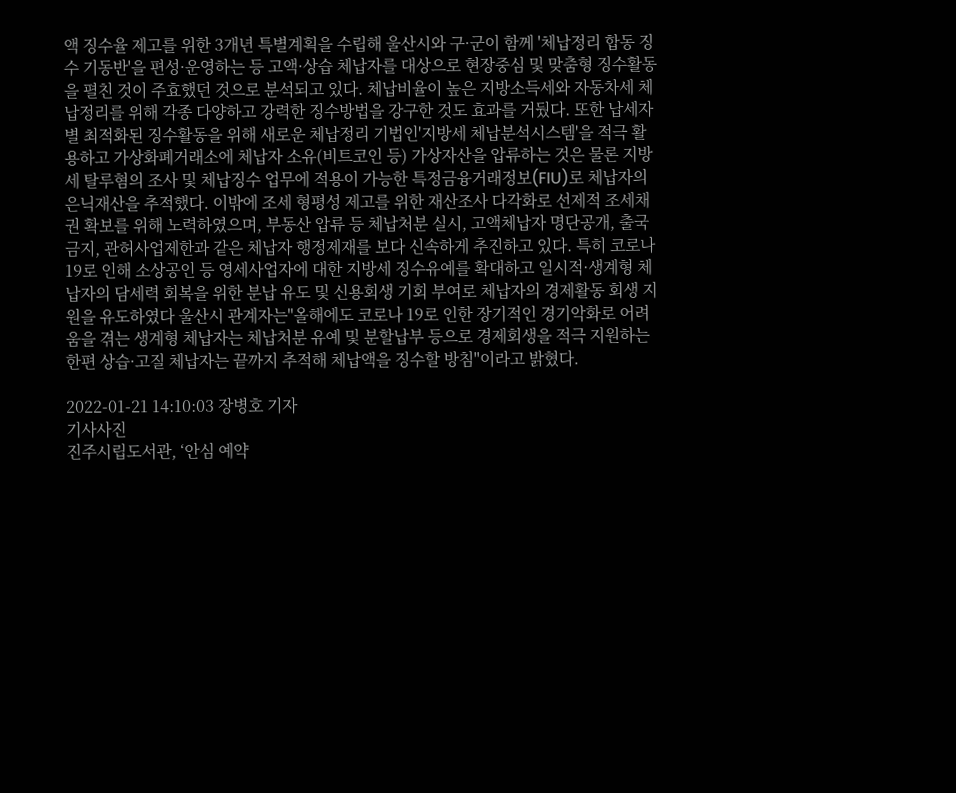액 징수율 제고를 위한 3개년 특별계획을 수립해 울산시와 구·군이 함께 '체납정리 합동 징수 기동반'을 편성·운영하는 등 고액·상습 체납자를 대상으로 현장중심 및 맞춤형 징수활동을 펼친 것이 주효했던 것으로 분석되고 있다. 체납비율이 높은 지방소득세와 자동차세 체납정리를 위해 각종 다양하고 강력한 징수방법을 강구한 것도 효과를 거뒀다. 또한 납세자별 최적화된 징수활동을 위해 새로운 체납정리 기법인'지방세 체납분석시스템'을 적극 활용하고 가상화폐거래소에 체납자 소유(비트코인 등) 가상자산을 압류하는 것은 물론 지방세 탈루혐의 조사 및 체납징수 업무에 적용이 가능한 특정금융거래정보(FIU)로 체납자의 은닉재산을 추적했다. 이밖에 조세 형평성 제고를 위한 재산조사 다각화로 선제적 조세채권 확보를 위해 노력하였으며, 부동산 압류 등 체납처분 실시, 고액체납자 명단공개, 출국금지, 관허사업제한과 같은 체납자 행정제재를 보다 신속하게 추진하고 있다. 특히 코로나19로 인해 소상공인 등 영세사업자에 대한 지방세 징수유예를 확대하고 일시적·생계형 체납자의 담세력 회복을 위한 분납 유도 및 신용회생 기회 부여로 체납자의 경제활동 회생 지원을 유도하였다 울산시 관계자는"올해에도 코로나 19로 인한 장기적인 경기악화로 어려움을 겪는 생계형 체납자는 체납처분 유예 및 분할납부 등으로 경제회생을 적극 지원하는 한편 상습·고질 체납자는 끝까지 추적해 체납액을 징수할 방침"이라고 밝혔다.

2022-01-21 14:10:03 장병호 기자
기사사진
진주시립도서관, ‘안심 예약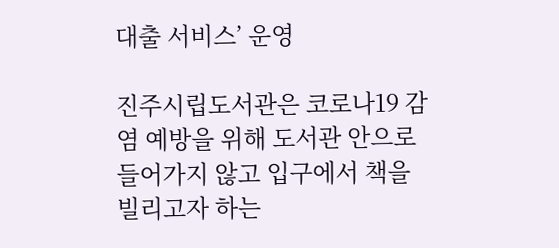대출 서비스’ 운영

진주시립도서관은 코로나19 감염 예방을 위해 도서관 안으로 들어가지 않고 입구에서 책을 빌리고자 하는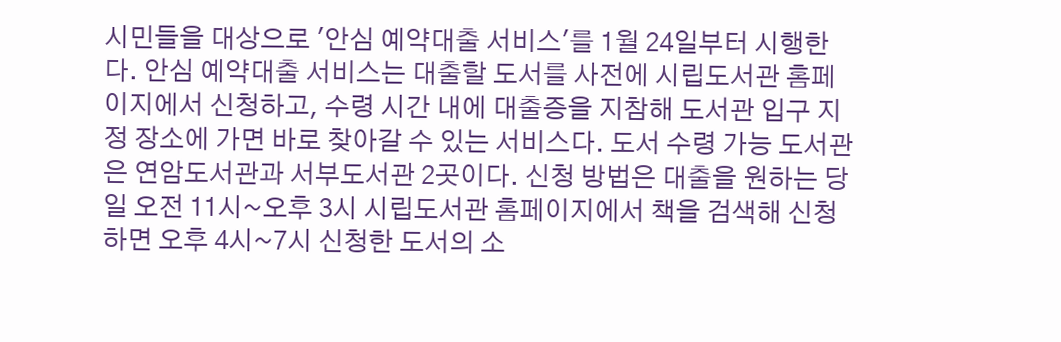시민들을 대상으로 '안심 예약대출 서비스'를 1월 24일부터 시행한다. 안심 예약대출 서비스는 대출할 도서를 사전에 시립도서관 홈페이지에서 신청하고, 수령 시간 내에 대출증을 지참해 도서관 입구 지정 장소에 가면 바로 찾아갈 수 있는 서비스다. 도서 수령 가능 도서관은 연암도서관과 서부도서관 2곳이다. 신청 방법은 대출을 원하는 당일 오전 11시~오후 3시 시립도서관 홈페이지에서 책을 검색해 신청하면 오후 4시~7시 신청한 도서의 소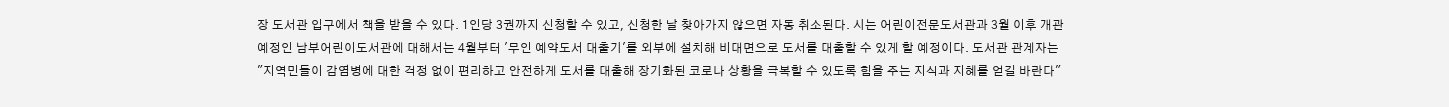장 도서관 입구에서 책을 받을 수 있다. 1인당 3권까지 신청할 수 있고, 신청한 날 찾아가지 않으면 자동 취소된다. 시는 어린이전문도서관과 3월 이후 개관 예정인 남부어린이도서관에 대해서는 4월부터 '무인 예약도서 대출기'를 외부에 설치해 비대면으로 도서를 대출할 수 있게 할 예정이다. 도서관 관계자는 "지역민들이 감염병에 대한 걱정 없이 편리하고 안전하게 도서를 대출해 장기화된 코로나 상황을 극복할 수 있도록 힘을 주는 지식과 지혜를 얻길 바란다"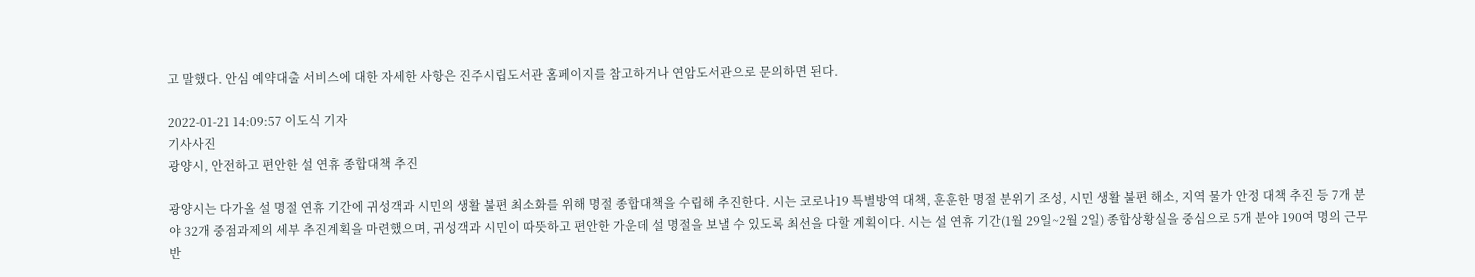고 말했다. 안심 예약대출 서비스에 대한 자세한 사항은 진주시립도서관 홈페이지를 참고하거나 연암도서관으로 문의하면 된다.

2022-01-21 14:09:57 이도식 기자
기사사진
광양시, 안전하고 편안한 설 연휴 종합대책 추진

광양시는 다가올 설 명절 연휴 기간에 귀성객과 시민의 생활 불편 최소화를 위해 명절 종합대책을 수립해 추진한다. 시는 코로나19 특별방역 대책, 훈훈한 명절 분위기 조성, 시민 생활 불편 해소, 지역 물가 안정 대책 추진 등 7개 분야 32개 중점과제의 세부 추진계획을 마련했으며, 귀성객과 시민이 따뜻하고 편안한 가운데 설 명절을 보낼 수 있도록 최선을 다할 계획이다. 시는 설 연휴 기간(1월 29일~2월 2일) 종합상황실을 중심으로 5개 분야 190여 명의 근무반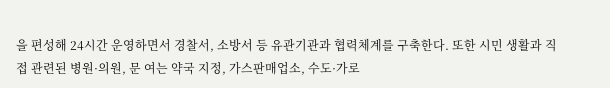을 편성해 24시간 운영하면서 경찰서, 소방서 등 유관기관과 협력체계를 구축한다. 또한 시민 생활과 직접 관련된 병원·의원, 문 여는 약국 지정, 가스판매업소, 수도·가로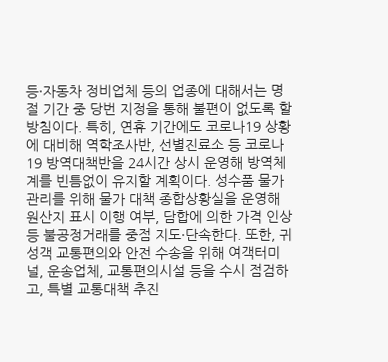등·자동차 정비업체 등의 업종에 대해서는 명절 기간 중 당번 지정을 통해 불편이 없도록 할 방침이다. 특히, 연휴 기간에도 코로나19 상황에 대비해 역학조사반, 선별진료소 등 코로나19 방역대책반을 24시간 상시 운영해 방역체계를 빈틈없이 유지할 계획이다. 성수품 물가 관리를 위해 물가 대책 종합상황실을 운영해 원산지 표시 이행 여부, 담합에 의한 가격 인상 등 불공정거래를 중점 지도·단속한다. 또한, 귀성객 교통편의와 안전 수송을 위해 여객터미널, 운송업체, 교통편의시설 등을 수시 점검하고, 특별 교통대책 추진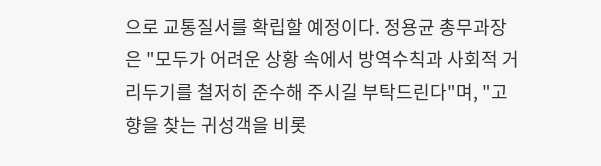으로 교통질서를 확립할 예정이다. 정용균 총무과장은 "모두가 어려운 상황 속에서 방역수칙과 사회적 거리두기를 철저히 준수해 주시길 부탁드린다"며, "고향을 찾는 귀성객을 비롯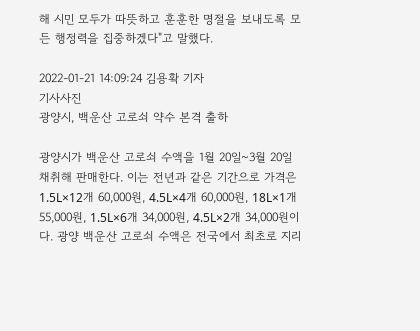해 시민 모두가 따뜻하고 훈훈한 명절을 보내도록 모든 행정력을 집중하겠다"고 말했다.

2022-01-21 14:09:24 김용확 기자
기사사진
광양시, 백운산 고로쇠 약수 본격 출하

광양시가 백운산 고로쇠 수액을 1월 20일~3월 20일 채취해 판매한다. 이는 전년과 같은 기간으로 가격은 1.5L×12개 60,000원, 4.5L×4개 60,000원, 18L×1개 55,000원, 1.5L×6개 34,000원, 4.5L×2개 34,000원이다. 광양 백운산 고로쇠 수액은 전국에서 최초로 지리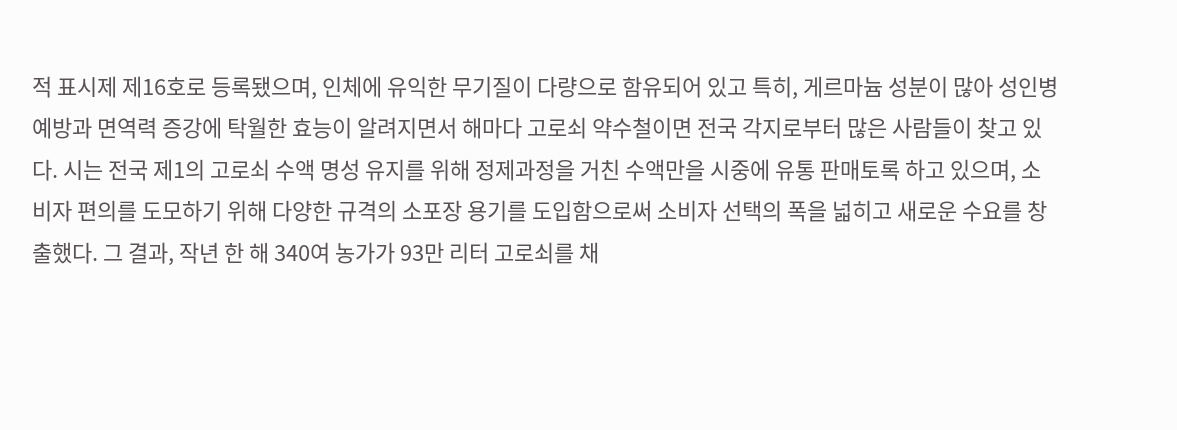적 표시제 제16호로 등록됐으며, 인체에 유익한 무기질이 다량으로 함유되어 있고 특히, 게르마늄 성분이 많아 성인병 예방과 면역력 증강에 탁월한 효능이 알려지면서 해마다 고로쇠 약수철이면 전국 각지로부터 많은 사람들이 찾고 있다. 시는 전국 제1의 고로쇠 수액 명성 유지를 위해 정제과정을 거친 수액만을 시중에 유통 판매토록 하고 있으며, 소비자 편의를 도모하기 위해 다양한 규격의 소포장 용기를 도입함으로써 소비자 선택의 폭을 넓히고 새로운 수요를 창출했다. 그 결과, 작년 한 해 340여 농가가 93만 리터 고로쇠를 채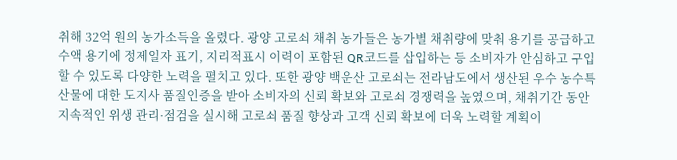취해 32억 원의 농가소득을 올렸다. 광양 고로쇠 채취 농가들은 농가별 채취량에 맞춰 용기를 공급하고 수액 용기에 정제일자 표기, 지리적표시 이력이 포함된 QR코드를 삽입하는 등 소비자가 안심하고 구입할 수 있도록 다양한 노력을 펼치고 있다. 또한 광양 백운산 고로쇠는 전라남도에서 생산된 우수 농수특산물에 대한 도지사 품질인증을 받아 소비자의 신뢰 확보와 고로쇠 경쟁력을 높였으며, 채취기간 동안 지속적인 위생 관리·점검을 실시해 고로쇠 품질 향상과 고객 신뢰 확보에 더욱 노력할 계획이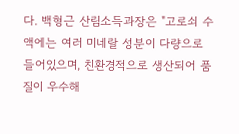다. 백형근 산림소득과장은 "고로쇠 수액에는 여러 미네랄 성분이 다량으로 들어있으며, 친환경적으로 생산되어 품질이 우수해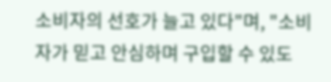소비자의 선호가 늘고 있다"며, "소비자가 믿고 안심하며 구입할 수 있도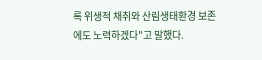록 위생적 채취와 산림생태환경 보존에도 노력하겠다"고 말했다.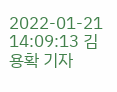2022-01-21 14:09:13 김용확 기자